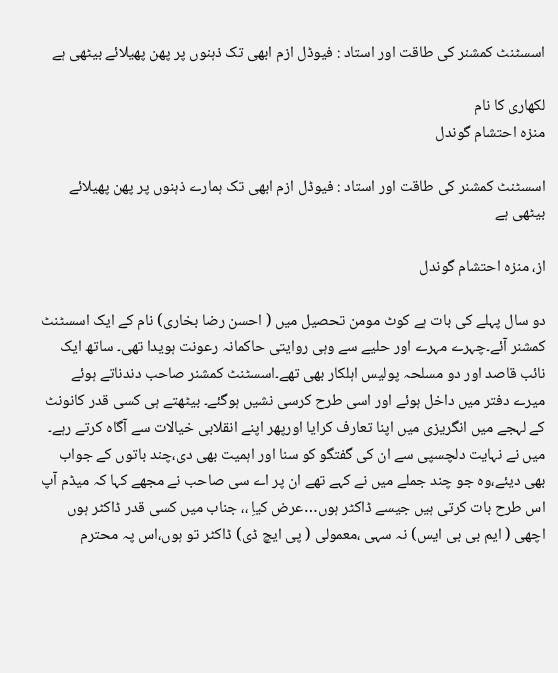اسسٹنٹ کمشنر کی طاقت اور استاد : فیوڈل ازم ابھی تک ذہنوں پر پھن پھیلائے بیٹھی ہے

لکھاری کا نام
منزہ احتشام گوندل

اسسٹنٹ کمشنر کی طاقت اور استاد : فیوڈل ازم ابھی تک ہمارے ذہنوں پر پھن پھیلائے بیٹھی ہے

از، منزہ احتشام گوندل

دو سال پہلے کی بات ہے کوٹ مومن تحصیل میں ( احسن رضا بخاری) نام کے ایک اسسٹنٹ کمشنر آئے۔چہرے مہرے اور حلیے سے وہی روایتی حاکمانہ رعونت ہویدا تھی۔ ساتھ ایک نائب قاصد اور دو مسلحہ پولیس اہلکار بھی تھے۔اسسٹنٹ کمشنر صاحب دندناتے ہوئے میرے دفتر میں داخل ہوئے اور اسی طرح کرسی نشیں ہوگئے۔ بیٹھتے ہی کسی قدر کانونٹ کے لہجے میں انگریزی میں اپنا تعارف کرایا اورپھر اپنے انقلابی خیالات سے آگاہ کرتے رہے۔ میں نے نہایت دلچسپی سے ان کی گفتگو کو سنا اور اہمیت بھی دی،چند باتوں کے جواب بھی دیئے،وہ جو چند جملے میں نے کہے تھے ان پر اے سی صاحب نے مجھے کہا کہ میڈم آپ اس طرح بات کرتی ہیں جیسے ڈاکٹر ہوں…عرض کیاِ ،، جناب میں کسی قدر ڈاکٹر ہوں اچھی ( ایم بی بی ایس) نہ سہی ،معمولی ( پی ایچ ڈی) ڈاکٹر تو ہوں،اس پہ محترم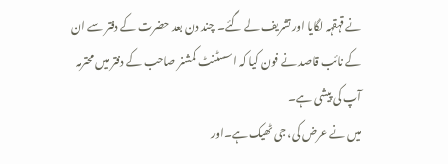نے قہقہہ لگایا اور تشریف لے گئے۔ چند دن بعد حضرت کے دفتر سے ان کے نائب قاصد نے فون کیا کہ اسسٹنٹ کمشنر صاحب کے دفتر میں محترمہ آپ کی پیشی ہے۔
میں نے عرض کی، جی ٹھیک ہے۔اور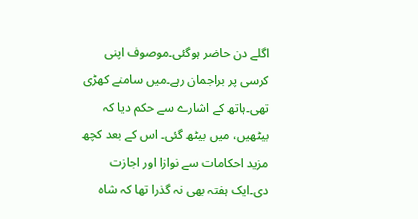اگلے دن حاضر ہوگئی۔موصوف اپنی کرسی پر براجمان رہے۔میں سامنے کھڑی تھی۔ہاتھ کے اشارے سے حکم دیا کہ بیٹھیں، میں بیٹھ گئی۔ اس کے بعد کچھ مزید احکامات سے نوازا اور اجازت دی۔ایک ہفتہ بھی نہ گذرا تھا کہ شاہ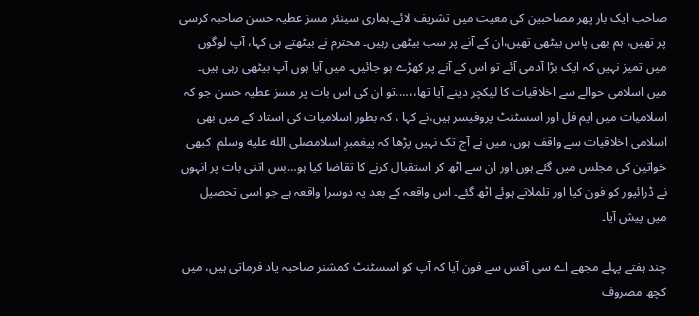صاحب ایک بار پھر مصاحبین کی معیت میں تشریف لائے۔ہماری سینئر مسز عطیہ حسن صاحبہ کرسی پر تھیں، ہم بھی پاس بیٹھی تھیں،ان کے آنے پر سب بیٹھی رہیں۔ محترم نے بیٹھتے ہی کہا، آپ لوگوں میں تمیز نہیں کہ ایک بڑا آدمی آئے تو اس کے آنے پر کھڑے ہو جائیں۔ میں آیا ہوں آپ بیٹھی رہی ہیں۔ میں اسلامی حوالے سے اخلاقیات کا لیکچر دینے آیا تھا،،….تو ان کی اس بات پر مسز عطیہ حسن جو کہ اسلامیات میں ایم فل اور اسسٹنٹ پروفیسر ہیں،نے کہا ، کہ بطور اسلامیات کی استاد کے میں بھی اسلامی اخلاقیات سے واقف ہوں، میں نے آج تک نہیں پڑھا کہ پیغمبرِ اسلامصلى الله عليه وسلم  کبھی خواتین کی مجلس میں گئے ہوں اور ان سے اٹھ کر استقبال کرنے کا تقاضا کیا ہو…بس اتنی بات پر انہوں نے ڈرائیور کو فون کیا اور تلملاتے ہوئے اٹھ گئے۔ اس واقعہ کے بعد یہ دوسرا واقعہ ہے جو اسی تحصیل میں پیش آیا۔

چند ہفتے پہلے مجھے اے سی آفس سے فون آیا کہ آپ کو اسسٹنٹ کمشنر صاحبہ یاد فرماتی ہیں، میں کچھ مصروف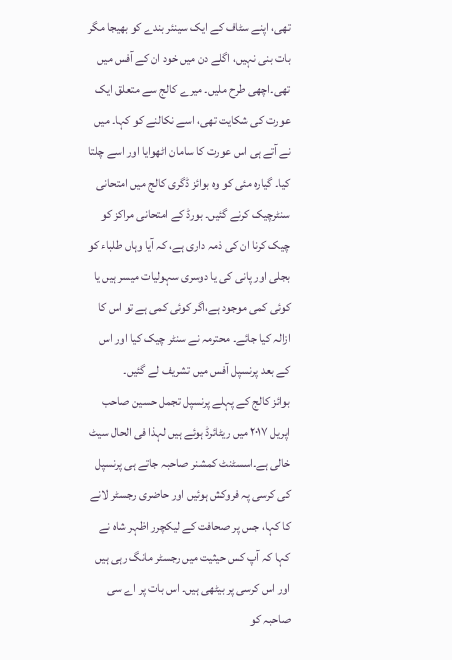تھی، اپنے سٹاف کے ایک سینئر بندے کو بھیجا مگر بات بنی نہیں، اگلے دن میں خود ان کے آفس میں تھی۔اچھی طرح ملیں۔ میرے کالج سے متعلق ایک عورت کی شکایت تھی، اسے نکالنے کو کہا۔ میں نے آتے ہی اس عورت کا سامان اٹھوایا اور اسے چلتا کیا۔ گیارہ مئی کو وہ بوائز ڈگری کالج میں امتحانی سنٹرچیک کرنے گئیں۔ بورڈ کے امتحانی مراکز کو چیک کرنا ان کی ذمہ داری ہے، کہ آیا وہاں طلباء کو بجلی اور پانی کی یا دوسری سہولیات میسر ہیں یا کوئی کمی موجود ہے،اگر کوئی کمی ہے تو اس کا ازالہ کیا جائے۔ محترمہ نے سنٹر چیک کیا اور اس کے بعد پرنسپل آفس میں تشریف لے گئیں۔
بوائز کالج کے پہلے پرنسپل تجمل حسین صاحب اپریل ۲۰۱۷ میں ریٹائرڈ ہوئے ہیں لہذا فی الحال سیٹ خالی ہے۔اسسٹنٹ کمشنر صاحبہ جاتے ہی پرنسپل کی کرسی پہ فروکش ہوئیں اور حاضری رجسٹر لانے کا کہا، جس پر صحافت کے لیکچرر اظہر شاہ نے کہا کہ آپ کس حیثیت میں رجسٹر مانگ رہی ہیں اور اس کرسی پر بیٹھی ہیں۔ اس بات پر اے سی صاحبہ کو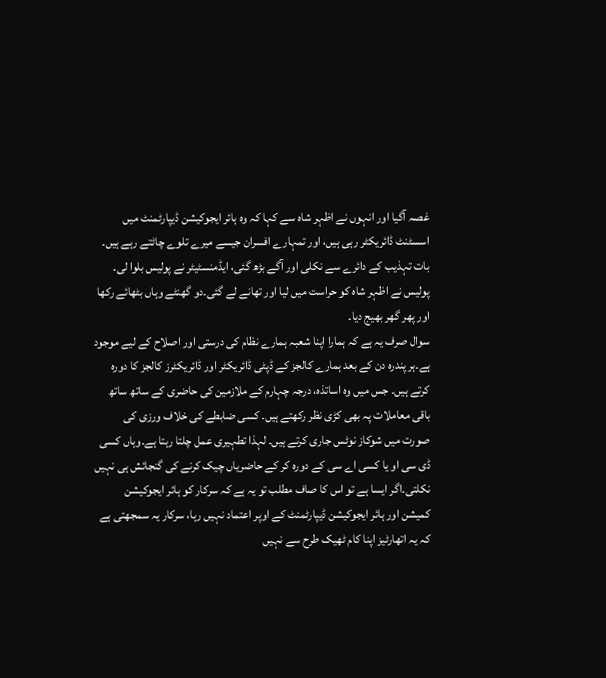غصہ آگیا اور انہوں نے اظہر شاہ سے کہا کہ وہ ہائر ایجوکیشن ڈیپارٹمنٹ میں اسسٹنٹ ڈائریکٹر رہی ہیں، اور تمہارے افسران جیسے میرے تلوے چاٹتے رہے ہیں۔ بات تہذیب کے دائرے سے نکلی اور آگے بڑھ گئی، ایڈمنسٹیٹر نے پولیس بلوا لی۔ پولیس نے اظہر شاہ کو حراست میں لیا اور تھانے لے گئی۔دو گھنٹے وہاں بٹھائے رکھا اور پھر گھر بھیج دیا۔
سوال صرف یہ ہے کہ ہمارا اپنا شعبہ ہمارے نظام کی درستی اور اصلاح کے لیے موجود ہے۔ہر پندرہ دن کے بعد ہمارے کالجز کے ڈپٹی ڈائریکٹر اور ڈائریکٹرز کالجز کا دورہ کرتے ہیں۔ جس میں وہ اساتذہ، درجہ چہارم کے ملازمین کی حاضری کے ساتھ ساتھ باقی معاملات پہ بھی کڑی نظر رکھتے ہیں۔ کسی ضابطے کی خلاف ورزی کی صورت میں شوکاز نوٹس جاری کرتے ہیں۔ لہذا تطہیری عمل چلتا رہتا ہے۔وہاں کسی ڈی سی او یا کسی اے سی کے دورہ کر کے حاضریاں چیک کرنے کی گنجائش ہی نہیں نکلتی۔اگر ایسا ہے تو اس کا صاف مطلب تو یہ ہے کہ سرکار کو ہائر ایجوکیشن کمیشن اور ہائر ایجوکیشن ڈیپارٹمنٹ کے اوپر اعتماد نہیں رہا، سرکار یہ سمجھتی ہے کہ یہ اتھارٹیز اپنا کام ٹھیک طرح سے نہیں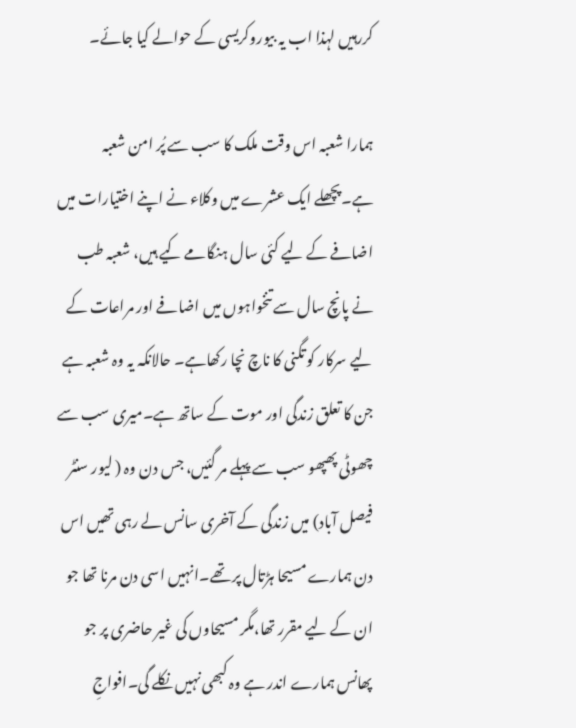کررہیں لہذا اب یہ بیوروکریسی کے حوالے کیا جائے۔

ہمارا شعبہ اس وقت ملک کا سب سے پُر امن شعبہ ہے۔پچھلے ایک عشرے میں وکلاء نے اپنے اختیارات میں اضافے کے لیے کئی سال ہنگامے کیے ہیں، شعبہ طب نے پانچ سال سے تنخواہوں میں اضافے اور مراعات کے لیے سرکار کو تگنی کا ناچ نچا رکھاہے۔ حالانکہ یہ وہ شعبہ ہے جن کا تعلق زندگی اور موت کے ساتھ ہے۔میری سب سے چھوٹی پھپھو سب سے پہلے مر گئیں، جس دن وہ ( لیور سنٹر فیصل آباد) میں زندگی کے آخری سانس لے رہی تھیں اس دن ہمارے مسیحا ہڑتال پر تھے۔انہیں اسی دن مرنا تھا جو ان کے لیے مقرر تھا،مگر مسیحاوں کی غیر حاضری پر جو پھانس ہمارے اندر ہے وہ کبھی نہیں نکلے گی۔افواجِ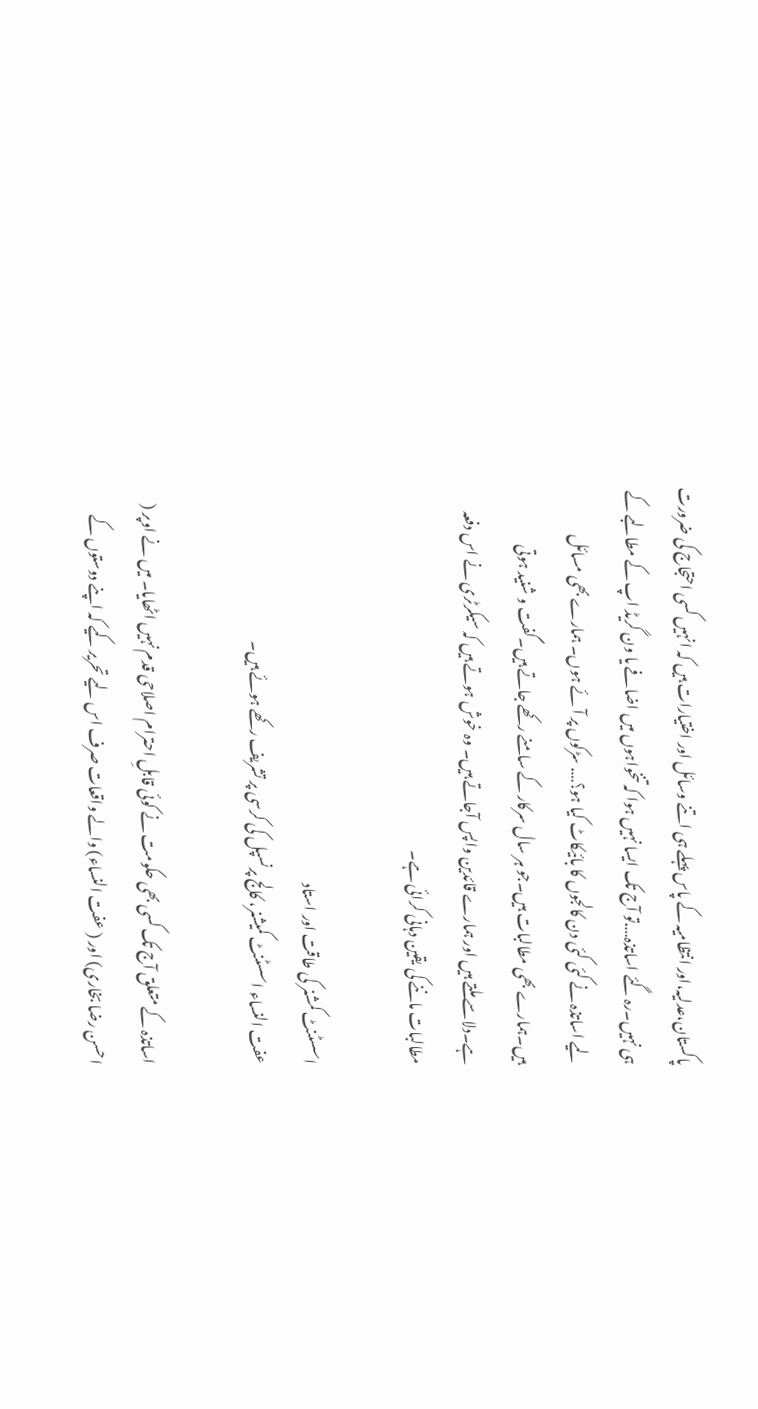پاکستان،عدلیہ،اور انتظامیہ کے پاس پہلے ہی اتنے وسائل اور اختیارات ہیں کہ انہیں کسی احتجاج کی ضرورت ہی نہیں۔رہ گئے اساتذہ….تو آج تک ایسا نہیں ہوا کہ تنخواہوں میں اضافے یا ون گریڈ اپ کے مطالبے کے لیے اساتذہ نے کئی کئی دن کالجوں کا بائیکاٹ کیا ہو؟…. سڑکوں پر آئے ہوں۔ ہمارے بھی مسائل ہیں۔ہمارے بھی مطالبات ہیں۔جو ہر سال سرکار کے سامنے رکھے جاتے ہیں۔گفت و شنید ہوتی ہے۔دلاسے ملتے ہیں اور ہمارے قائدین واپس آجاتے ہیں۔ وہ خوش ہوتے ہیں کہ سیکرٹری نے اس دفعہ مطالبات ماننے کی یقین دہانی کرائی ہے۔

اسسٹنٹ کمشنر کی طاقت اور استاد
عفت النساء اسسٹنٹ کمیشنر، کالج پرنسپل کی کرسی پر تشریف رکھے ہوئے ہیں۔

اساتذہ کے متعلق آج تک کسی بھی حکومت نے کوئی قابلِ احترام اصلاحی قدم نہیں اٹھایا۔ میں نے اوپر ( احسن رضا بخاری) اور ( عفت النساء) والے واقعات صرف اس لیے تحریر کیے کہ اپنے دوستوں کے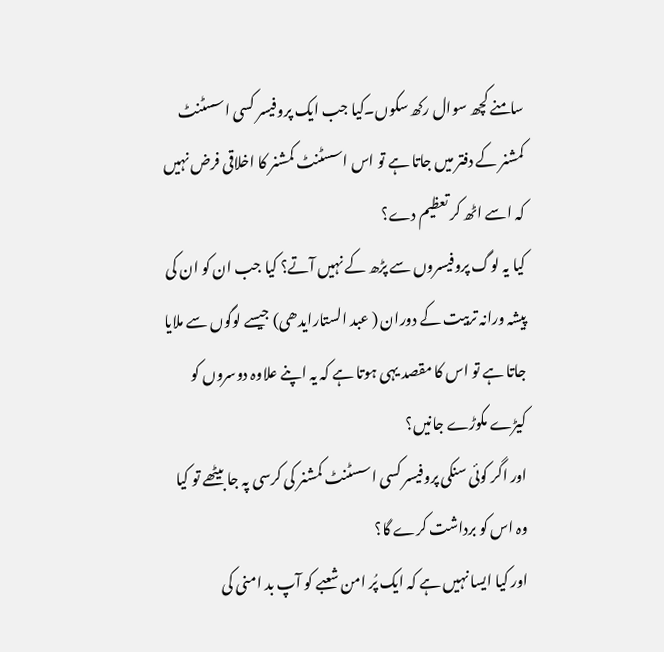سامنے کچھ سوال رکھ سکوں۔کیا جب ایک پروفیسر کسی اسسٹنٹ کمشنر کے دفتر میں جاتا ہے تو اس اسسٹنٹ کمشنر کا اخلاقی فرض نہیں کہ اسے اٹھ کر تعظیم دے؟
کیا یہ لوگ پروفیسروں سے پڑھ کے نہیں آتے؟ کیا جب ان کو ان کی پیشہ ورانہ تربیت کے دوران ( عبد الستارایدھی) جیسے لوگوں سے ملایا جاتا ہے تو اس کا مقصد یہی ہوتا ہے کہ یہ اپنے علاوہ دوسروں کو کیڑے مکوڑے جانیں؟
اور اگر کوئی سنکی پروفیسر کسی اسسٹنٹ کمشنر کی کرسی پہ جا بیٹھے تو کیا وہ اس کو برداشت کرے گا؟
اور کیا ایسا نہیں ہے کہ ایک پُر امن شعبے کو آپ بد امنی کی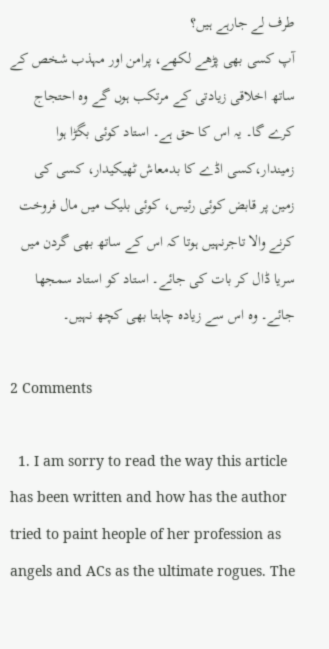طرف لے جارہے ہیں؟
آپ کسی بھی پڑھے لکھے، پرامن اور مہذب شخص کے ساتھ اخلاقی زیادتی کے مرتکب ہوں گے وہ احتجاج کرے گا۔ یہ اس کا حق ہے۔ استاد کوئی بگڑا ہوا زمیندار،کسی اڈے کا بدمعاش ٹھیکیدار، کسی کی زمین پر قابض کوئی رئیس، کوئی بلیک میں مال فروخت کرنے والا تاجرنہیں ہوتا کہ اس کے ساتھ بھی گردن میں سریا ڈال کر بات کی جائے۔ استاد کو استاد سمجھا جائے۔ وہ اس سے زیادہ چاہتا بھی کچھ نہیں۔

2 Comments

  1. I am sorry to read the way this article has been written and how has the author tried to paint heople of her profession as angels and ACs as the ultimate rogues. The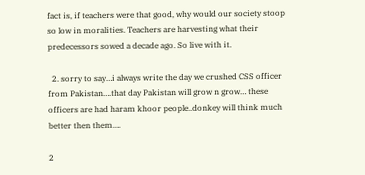fact is, if teachers were that good, why would our society stoop so low in moralities. Teachers are harvesting what their predecessors sowed a decade ago. So live with it.

  2. sorry to say…i always write the day we crushed CSS officer from Pakistan….that day Pakistan will grow n grow… these officers are had haram khoor people..donkey will think much better then them….

2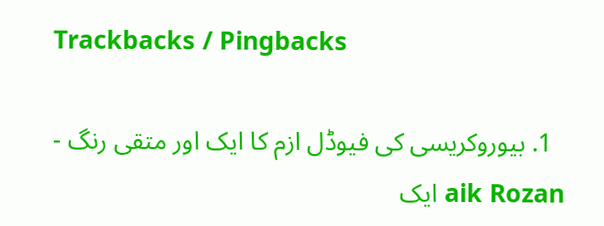Trackbacks / Pingbacks

  1. بیوروکریسی کی فیوڈل ازم کا ایک اور متقی رنگ - aik Rozan ایک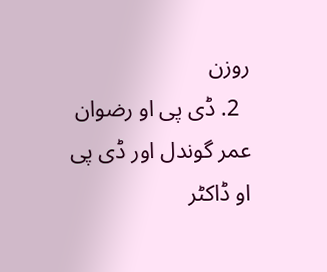روزن
  2. ڈی پی او رضوان عمر گوندل اور ڈی پی او ڈاکٹر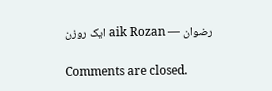رضوان — aik Rozan ایک روزن

Comments are closed.